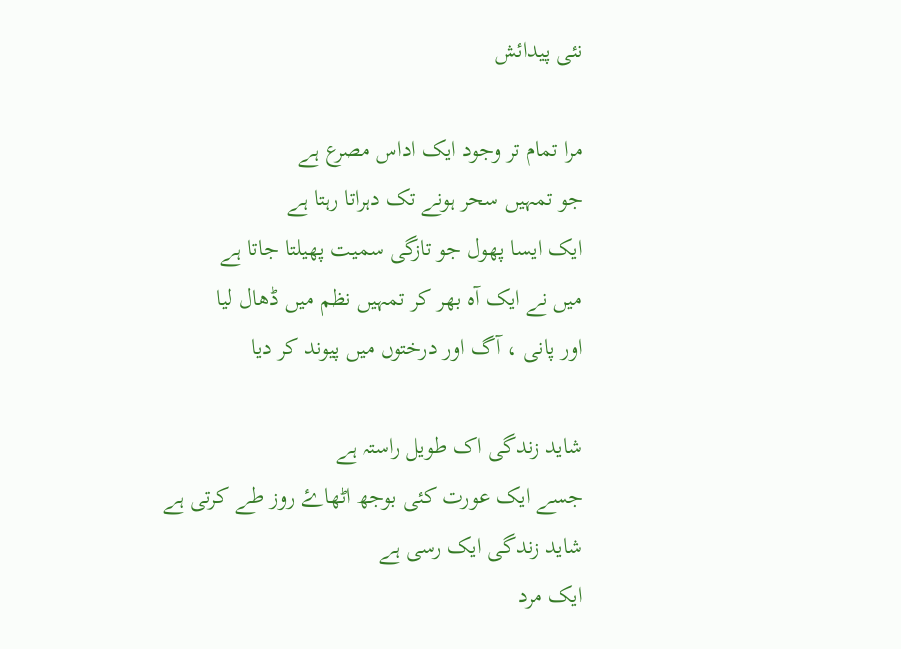نئی پیدائش

مرا تمام تر وجود ایک اداس مصرع ہے
جو تمہیں سحر ہونے تک دہراتا رہتا ہے
ایک ایسا پھول جو تازگی سمیت پھیلتا جاتا ہے
میں نے ایک آہ بھر کر تمہیں نظم میں ڈھال لیا
اور پانی ، آگ اور درختوں میں پیوند کر دیا

شاید زندگی اک طویل راستہ ہے
جسے ایک عورت کئی بوجھ اٹھاۓ روز طے کرتی ہے
شاید زندگی ایک رسی ہے
ایک مرد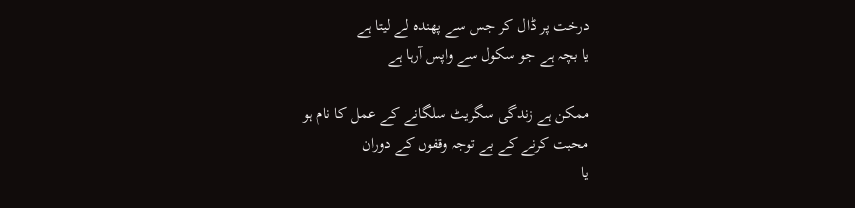درخت پر ڈال کر جس سے پھندہ لے لیتا ہے
یا بچہ ہے جو سکول سے واپس آرہا ہے

ممکن ہے زندگی سگریٹ سلگانے کے عمل کا نام ہو
محبت کرنے کے بے توجہ وقفوں کے دوران
یا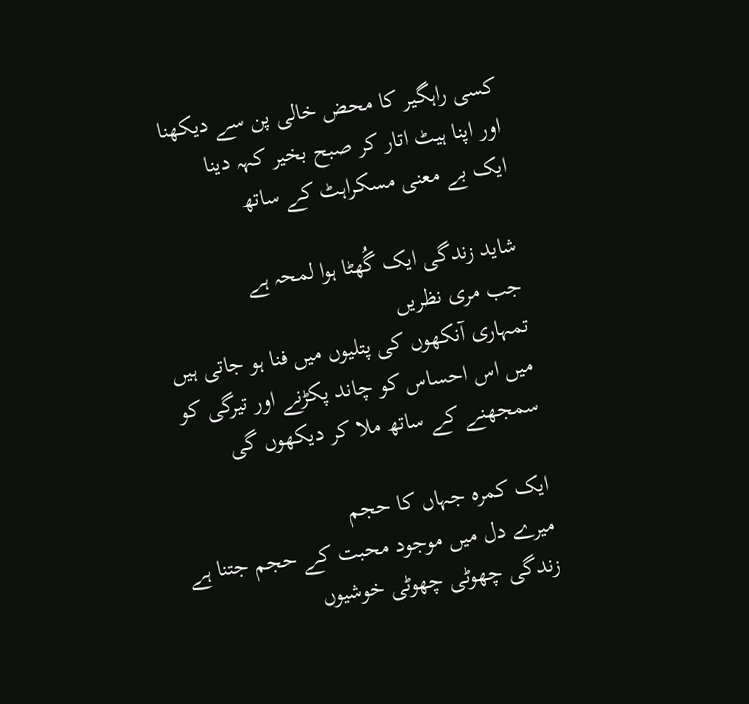کسی راہگیر کا محض خالی پن سے دیکھنا
اور اپنا ہیٹ اتار کر صبح بخیر کہہ دینا
ایک بے معنی مسکراہٹ کے ساتھ

شاید زندگی ایک گُھٹا ہوا لمحہ ہے
جب مری نظریں
تمہاری آنکھوں کی پتلیوں میں فنا ہو جاتی ہیں
میں اس احساس کو چاند پکڑنے اور تیرگی کو سمجھنے کے ساتھ ملا کر دیکھوں گی

ایک کمرہ جہاں کا حجم
میرے دل میں موجود محبت کے حجم جتنا ہے
زندگی چھوٹی چھوٹی خوشیوں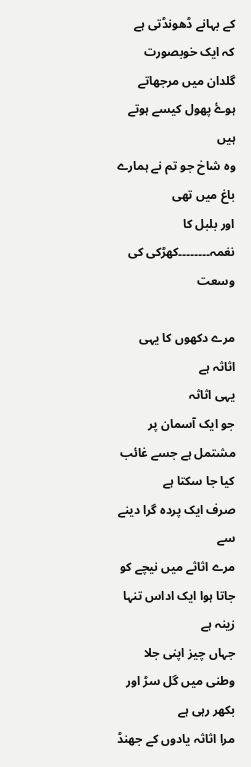کے بہانے ڈھونڈتی ہے
کہ ایک خوبصورت گلدان میں مرجھاتے ہوۓ پھول کیسے ہوتے ہیں
وہ شاخ جو تم نے ہمارے باغ میں تھی
اور بلبل کا نغمہ۔۔۔۔۔۔۔۔کھڑکی کی وسعت

مرے دکھوں کا یہی اثاثہ ہے
یہی اثاثہ
جو ایک آسمان پر مشتمل ہے جسے غائب کیا جا سکتا ہے
صرف ایک پردہ گرا دینے سے
مرے اثاثے میں نیچے کو جاتا ہوا ایک اداس تنہا زینہ ہے
جہاں چیز اپنی جلا وطنی میں گل سڑ اور بکھر رہی ہے
مرا اثاثہ یادوں کے جھنڈ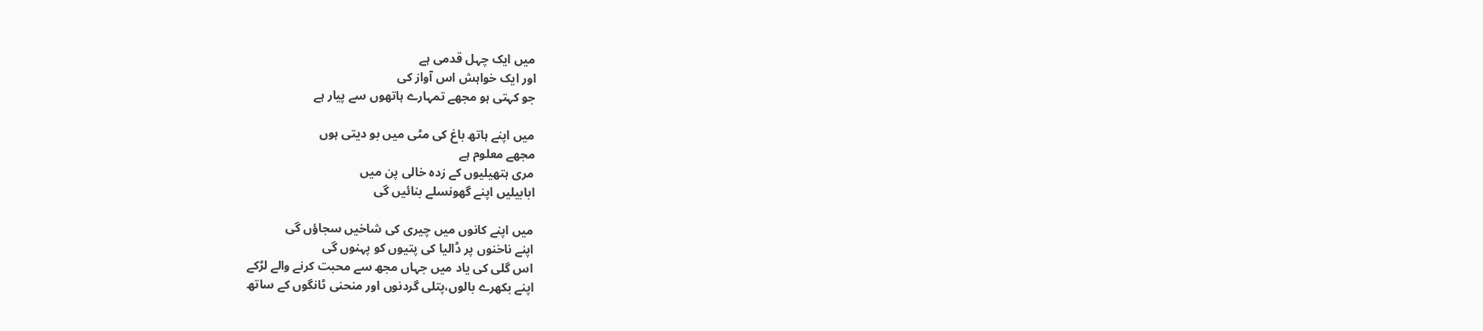میں ایک چہل قدمی ہے
اور ایک خواہش اس آواز کی
جو کہتی ہو مجھے تمہارے ہاتھوں سے پیار ہے

میں اپنے ہاتھ باغ کی مٹی میں بو دیتی ہوں
مجھے معلوم ہے
مری ہتھیلیوں کے زدہ خالی پن میں
ابابیلیں اپنے گھونسلے بنائیں گی

میں اپنے کانوں میں چیری کی شاخیں سجاؤں گی
اپنے ناخنوں پر ڈالیا کی پتیوں کو پہنوں گی
اس گلی کی یاد میں جہاں مجھ سے محبت کرنے والے لڑکے
اپنے بکھرے بالوں،پتلی گردنوں اور منحنی ٹانگوں کے ساتھ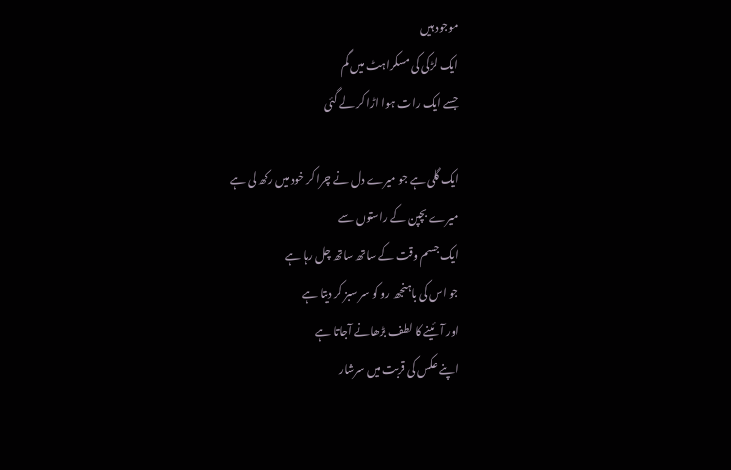موجود ہیں
ایک لڑکی کی مسکراہٹ میں گم
جسے ایک رات ہوا اڑا کر لے گئی

ایک گلی ہے جو میرے دل نے چرا کر خود میں رکھ لی ہے
میرے بچپن کے راستوں سے
ایک جسم وقت کے ساتھ ساتھ چل رہا ہے
جو اس کی باہنجھ رو کو سر سبز کر دیتا ہے
اور آئینے کا لطف بڑھانے آجاتا ہے
اپنے عکس کی قربت میں سرشار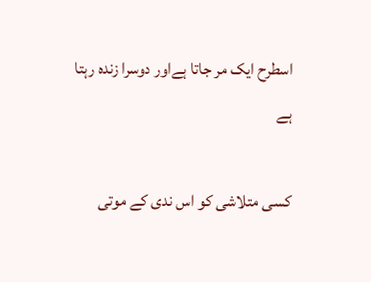اسطرح ایک مر جاتا ہےاور دوسرا زندہ رہتا ہے

کسی متلاشی کو اس ندی کے موتی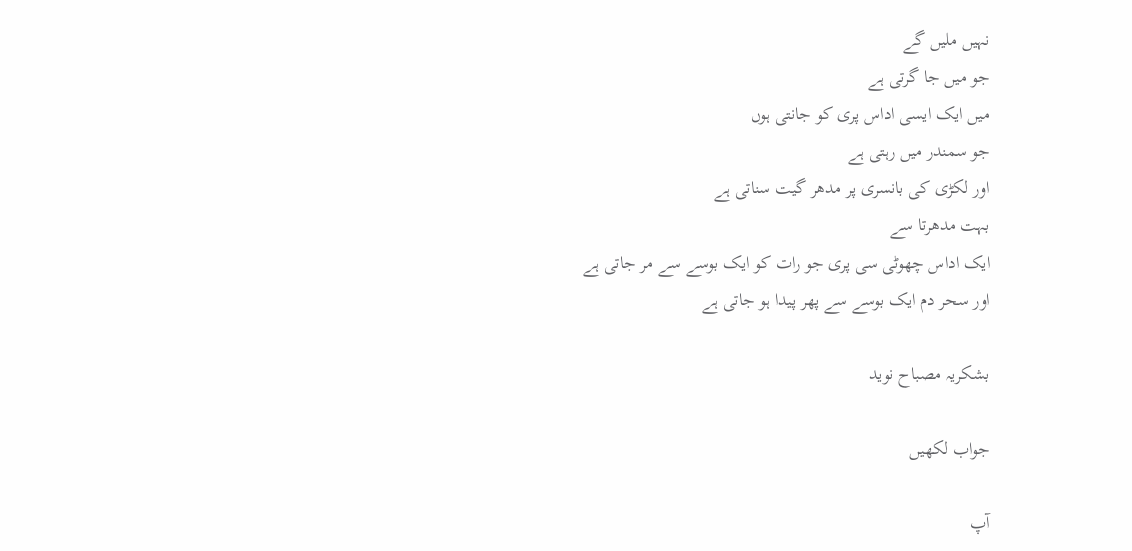نہیں ملیں گے
جو میں جا گرتی ہے
میں ایک ایسی اداس پری کو جانتی ہوں
جو سمندر میں رہتی ہے
اور لکڑی کی بانسری پر مدھر گیت سناتی ہے
بہت مدھرتا سے
ایک اداس چھوٹی سی پری جو رات کو ایک بوسے سے مر جاتی ہے
اور سحر دم ایک بوسے سے پھر پیدا ہو جاتی ہے

بشکریہ مصباح نوید

جواب لکھیں

آپ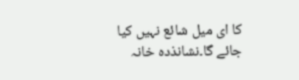کا ای میل شائع نہیں کیا جائے گا۔نشانذدہ خانہ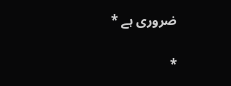ضروری ہے *

*